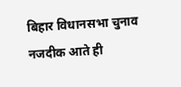बिहार विधानसभा चुनाव नजदीक आते ही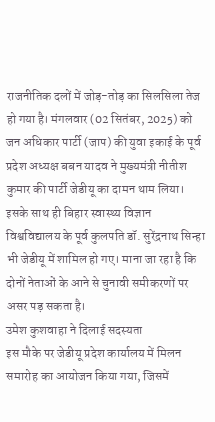राजनीतिक दलों में जोड़-तोड़ का सिलसिला तेज हो गया है। मंगलवार (02 सितंबर, 2025) को जन अधिकार पार्टी (जाप) की युवा इकाई के पूर्व प्रदेश अध्यक्ष बबन यादव ने मुख्यमंत्री नीतीश कुमार की पार्टी जेडीयू का दामन थाम लिया। इसके साथ ही बिहार स्वास्थ्य विज्ञान विश्वविद्यालय के पूर्व कुलपति डॉ. सुरेंद्रनाथ सिन्हा भी जेडीयू में शामिल हो गए। माना जा रहा है कि दोनों नेताओं के आने से चुनावी समीकरणों पर असर पड़ सकता है।
उमेश कुशवाहा ने दिलाई सदस्यता
इस मौके पर जेडीयू प्रदेश कार्यालय में मिलन समारोह का आयोजन किया गया, जिसमें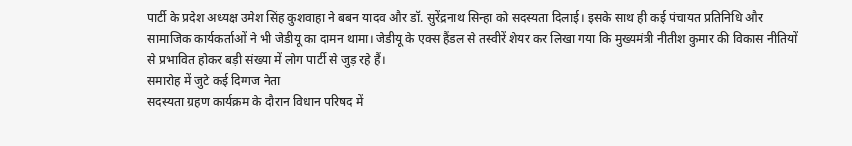पार्टी के प्रदेश अध्यक्ष उमेश सिंह कुशवाहा ने बबन यादव और डॉ. सुरेंद्रनाथ सिन्हा को सदस्यता दिलाई। इसके साथ ही कई पंचायत प्रतिनिधि और सामाजिक कार्यकर्ताओं ने भी जेडीयू का दामन थामा। जेडीयू के एक्स हैंडल से तस्वीरें शेयर कर लिखा गया कि मुख्यमंत्री नीतीश कुमार की विकास नीतियों से प्रभावित होकर बड़ी संख्या में लोग पार्टी से जुड़ रहे हैं।
समारोह में जुटे कई दिग्गज नेता
सदस्यता ग्रहण कार्यक्रम के दौरान विधान परिषद में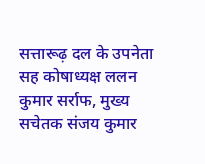सत्तारूढ़ दल के उपनेता सह कोषाध्यक्ष ललन कुमार सर्राफ, मुख्य सचेतक संजय कुमार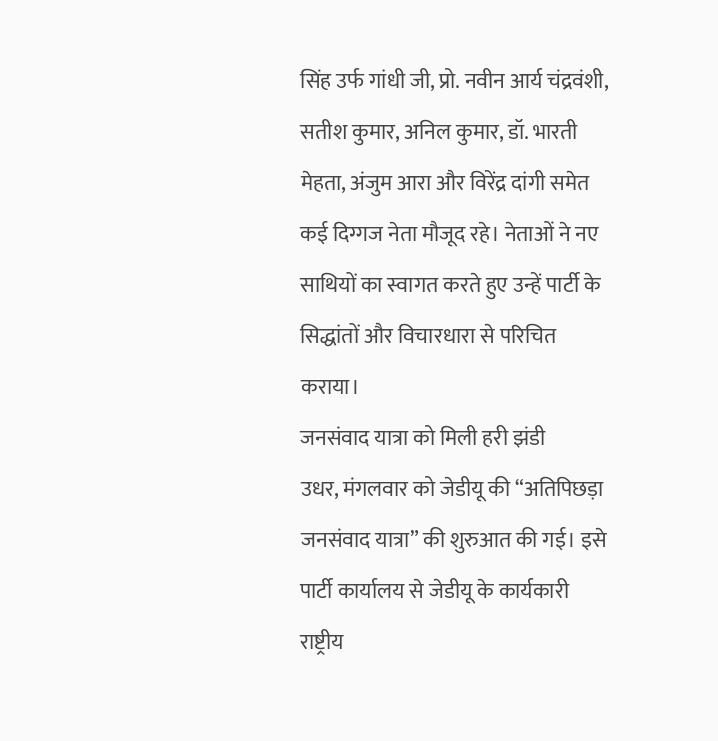सिंह उर्फ गांधी जी, प्रो. नवीन आर्य चंद्रवंशी, सतीश कुमार, अनिल कुमार, डॉ. भारती मेहता, अंजुम आरा और विरेंद्र दांगी समेत कई दिग्गज नेता मौजूद रहे। नेताओं ने नए साथियों का स्वागत करते हुए उन्हें पार्टी के सिद्धांतों और विचारधारा से परिचित कराया।
जनसंवाद यात्रा को मिली हरी झंडी
उधर, मंगलवार को जेडीयू की “अतिपिछड़ा जनसंवाद यात्रा” की शुरुआत की गई। इसे पार्टी कार्यालय से जेडीयू के कार्यकारी राष्ट्रीय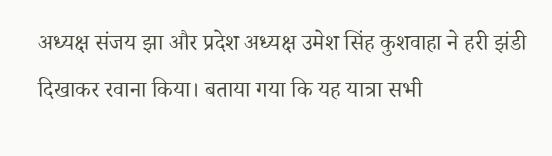अध्यक्ष संजय झा और प्रदेश अध्यक्ष उमेश सिंह कुशवाहा ने हरी झंडी दिखाकर रवाना किया। बताया गया कि यह यात्रा सभी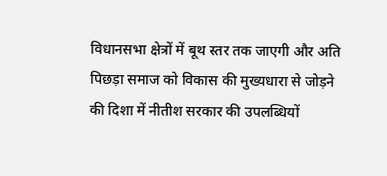विधानसभा क्षेत्रों में बूथ स्तर तक जाएगी और अति पिछड़ा समाज को विकास की मुख्यधारा से जोड़ने की दिशा में नीतीश सरकार की उपलब्धियों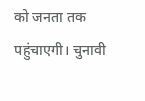को जनता तक पहुंचाएगी। चुनावी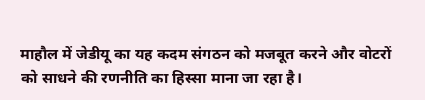माहौल में जेडीयू का यह कदम संगठन को मजबूत करने और वोटरों को साधने की रणनीति का हिस्सा माना जा रहा है।